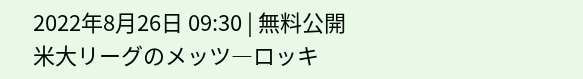2022年8月26日 09:30 | 無料公開
米大リーグのメッツ―ロッキ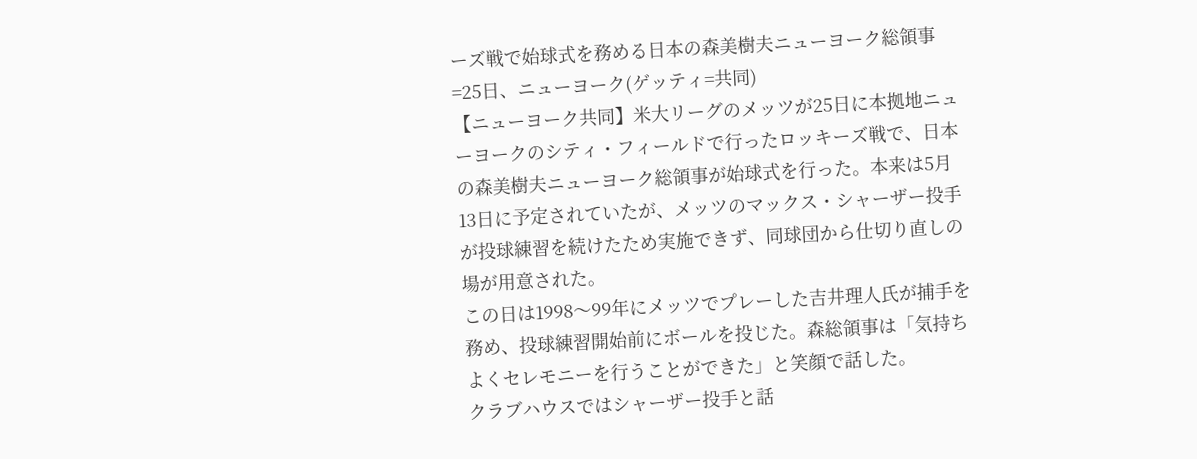ーズ戦で始球式を務める日本の森美樹夫ニューヨーク総領事=25日、ニューヨーク(ゲッティ=共同)
【ニューヨーク共同】米大リーグのメッツが25日に本拠地ニューヨークのシティ・フィールドで行ったロッキーズ戦で、日本の森美樹夫ニューヨーク総領事が始球式を行った。本来は5月13日に予定されていたが、メッツのマックス・シャーザー投手が投球練習を続けたため実施できず、同球団から仕切り直しの場が用意された。
この日は1998〜99年にメッツでプレーした吉井理人氏が捕手を務め、投球練習開始前にボールを投じた。森総領事は「気持ちよくセレモニーを行うことができた」と笑顔で話した。
クラブハウスではシャーザー投手と話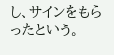し、サインをもらったという。